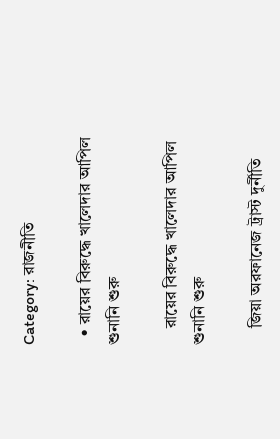Category: রাজনীতি

  • রায়ের বিরুদ্ধে খালেদার আপিল শুনানি শুরু

    রায়ের বিরুদ্ধে খালেদার আপিল শুনানি শুরু

    জিয়া অরফানেজ ট্রাস্ট দুর্নীতি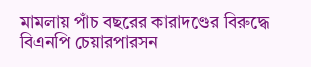মামলায় পাঁচ বছরের কারাদণ্ডের বিরুদ্ধে বিএনপি চেয়ারপারসন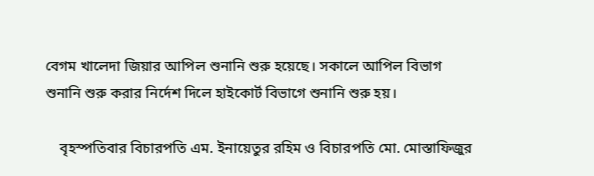বেগম খালেদা জিয়ার আপিল শুনানি শুরু হয়েছে। সকালে আপিল বিভাগ শুনানি শুরু করার নির্দেশ দিলে হাইকোর্ট বিভাগে শুনানি শুরু হয়।

    বৃহস্পতিবার বিচারপতি এম. ইনায়েতুর রহিম ও বিচারপতি মো. মোস্তাফিজুর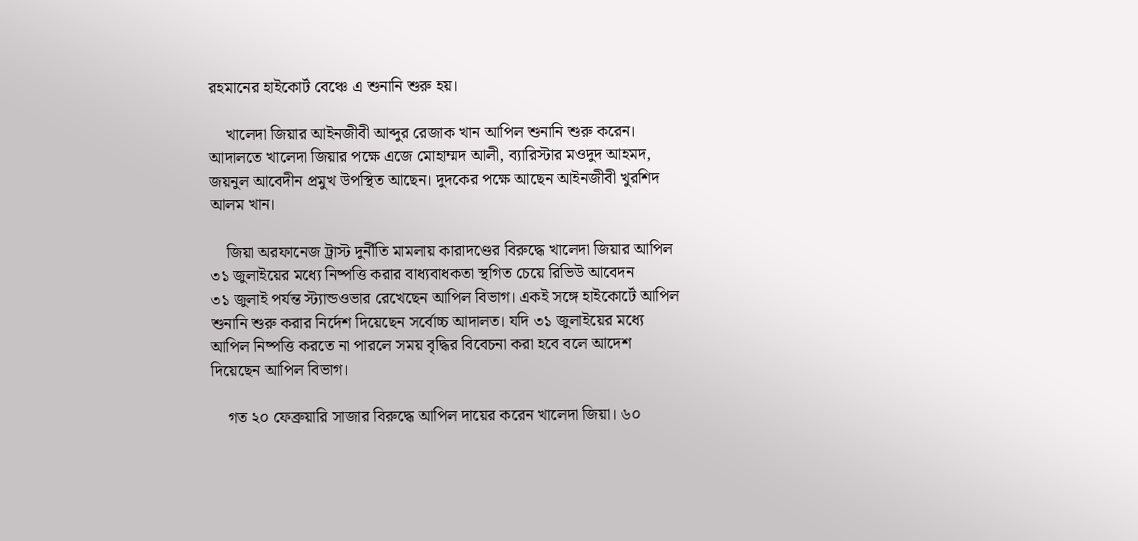রহমানের হাইকোর্ট বেঞ্চে এ শুনানি শুরু হয়।

    খালেদা জিয়ার আইনজীবী আব্দুর রেজাক খান আপিল শুনানি শুরু করেন। আদালতে খালেদা জিয়ার পক্ষে এজে মোহাম্মদ আলী, ব্যারিস্টার মওদুদ আহমদ, জয়নুল আবেদীন প্রমুখ উপস্থিত আছেন। দুদকের পক্ষে আছেন আইনজীবী খুরশিদ আলম খান।

    জিয়া অরফানেজ ট্রাস্ট দুর্নীতি মামলায় কারাদণ্ডের বিরুদ্ধে খালেদা জিয়ার আপিল ৩১ জুলাইয়ের মধ্যে নিষ্পত্তি করার বাধ্যবাধকতা স্থগিত চেয়ে রিভিউ আবেদন ৩১ ‍জুলাই পর্যন্ত স্ট্যান্ডওভার রেখেছেন আপিল বিভাগ। একই সঙ্গে হাইকোর্টে আপিল শুনানি শুরু করার নির্দেশ দিয়েছেন সর্বোচ্চ আদালত। যদি ৩১ জুলাইয়ের মধ্যে আপিল নিষ্পত্তি করতে না পারলে সময় বৃদ্ধির বিবেচনা করা হবে বলে আদেশ দিয়েছেন আপিল বিভাগ।

    গত ২০ ফেব্রুয়ারি সাজার বিরুদ্ধে আপিল দায়ের করেন খালেদা জিয়া। ৬০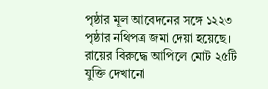পৃষ্ঠার মূল আবেদনের সঙ্গে ১২২৩ পৃষ্ঠার নথিপত্র জমা দেয়া হয়েছে। রায়ের বিরুদ্ধে আপিলে মোট ২৫টি যুক্তি দেখানো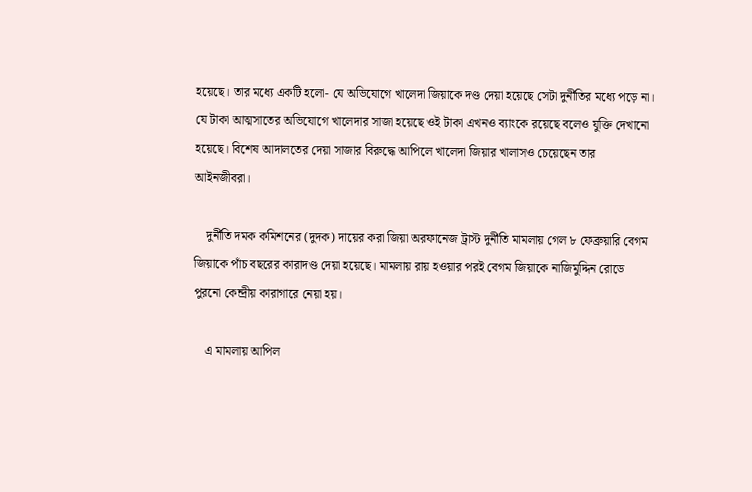হয়েছে। তার মধ্যে একটি হলো- যে অভিযোগে খালেদা জিয়াকে দণ্ড দেয়া হয়েছে সেটা দুর্নীতির মধ্যে পড়ে না। যে টাকা আত্মসাতের অভিযোগে খালেদার সাজা হয়েছে ওই টাকা এখনও ব্যাংকে রয়েছে বলেও যুক্তি দেখানো হয়েছে। বিশেষ আদালতের দেয়া সাজার বিরুদ্ধে আপিলে খালেদা জিয়ার খালাসও চেয়েছেন তার আইনজীবরা।

    দুর্নীতি দমক কমিশনের (দুদক) দায়ের করা জিয়া অরফানেজ ট্রাস্ট দুর্নীতি মামলায় গেল ৮ ফেব্রুয়ারি বেগম জিয়াকে পাঁচ বছরের কারাদণ্ড দেয়া হয়েছে। মামলায় রায় হওয়ার পরই বেগম জিয়াকে নাজিমুদ্দিন রোডে পুরনো কেন্দ্রীয় কারাগারে নেয়া হয়।

    এ মামলায় আপিল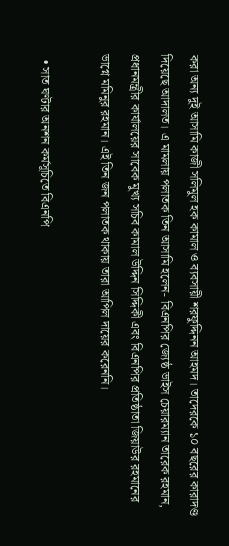করা অন্য দুই আসামি কাজী সলিমুল হক কামাল ও ব্যবসায়ী শরফুদ্দিনন আহমদ। তাদেরকে ১০ বছরের কারাদণ্ড দিয়েছে আদালত। এ মামলায় পলাতক তিন আসামি হলেন- বিএনপির জ্যেষ্ঠ ভাইস চেয়ারম্যান তারেক রহমান, প্রধানমন্ত্রীর কার্যালয়ের সাবেক মুখ্য সচিব কামাল উদ্দিন সিদ্দিকী এবং বিএনপির প্রতিষ্ঠাতা জিয়াউর রহমানের ভাগ্নে মমিনুর রহমান। এই তিন জন পলাতক থাকায় তারা আপিল দায়ের করেননি।

  • সাত ঘণ্টার অনশন কর্মসূচিতে বিএনপি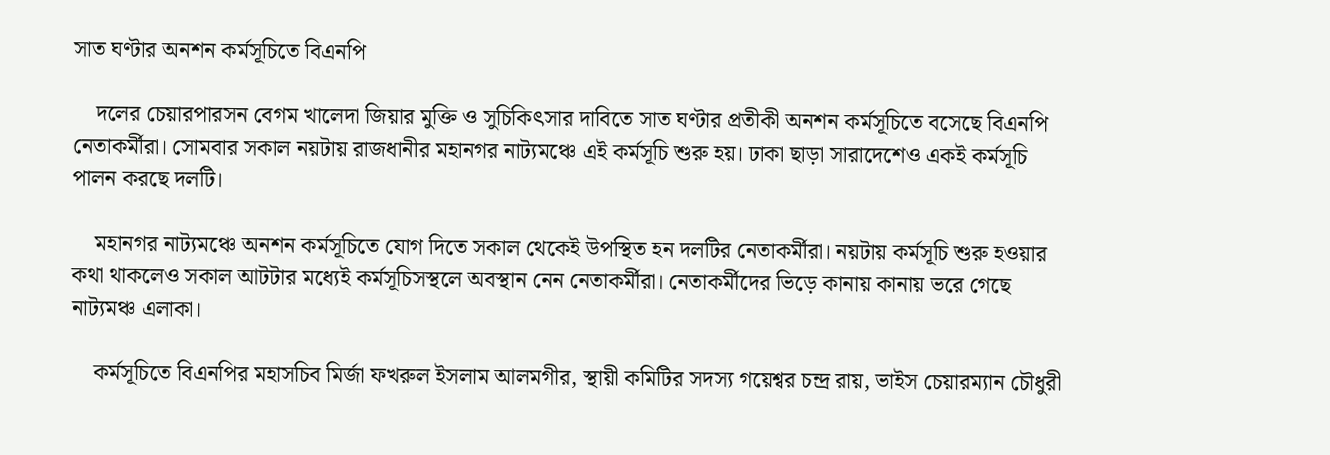সাত ঘণ্টার অনশন কর্মসূচিতে বিএনপি

    দলের চেয়ারপারসন বেগম খালেদা জিয়ার মুক্তি ও সুচিকিৎসার দাবিতে সাত ঘণ্টার প্রতীকী অনশন কর্মসূচিতে বসেছে বিএনপি নেতাকর্মীরা। সোমবার সকাল নয়টায় রাজধানীর মহানগর নাট্যমঞ্চে এই কর্মসূচি শুরু হয়। ঢাকা ছাড়া সারাদেশেও একই কর্মসূচি পালন করছে দলটি।

    মহানগর নাট্যমঞ্চে অনশন কর্মসূচিতে যোগ দিতে সকাল থেকেই উপস্থিত হন দলটির নেতাকর্মীরা। নয়টায় কর্মসূচি শুরু হওয়ার কথা থাকলেও সকাল আটটার মধ্যেই কর্মসূচিসস্থলে অবস্থান নেন নেতাকর্মীরা। নেতাকর্মীদের ভিড়ে কানায় কানায় ভরে গেছে নাট্যমঞ্চ এলাকা।

    কর্মসূচিতে বিএনপির মহাসচিব মির্জা ফখরুল ইসলাম আলমগীর, স্থায়ী কমিটির সদস্য গয়েশ্বর চন্দ্র রায়, ভাইস চেয়ারম্যান চৌধুরী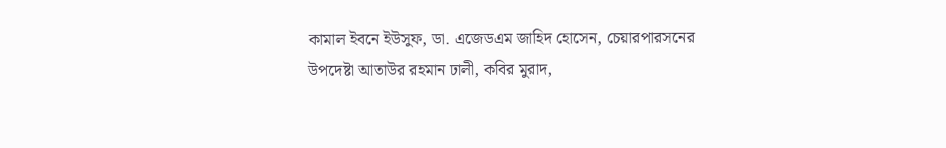কামাল ইবনে ইউসুফ, ডা. এজেডএম জাহিদ হোসেন, চেয়ারপারসনের উপদেষ্টা আতাউর রহমান ঢালী, কবির মুরাদ,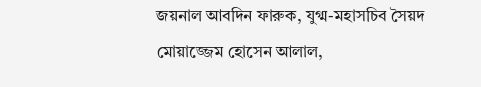জয়নাল আবদিন ফারুক, যুগ্ম-মহাসচিব সৈয়দ মোয়াজ্জেম হোসেন আলাল,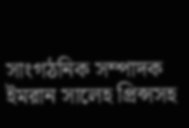সাংগঠনিক সম্পাদক ইমরান সালেহ প্রিন্সসহ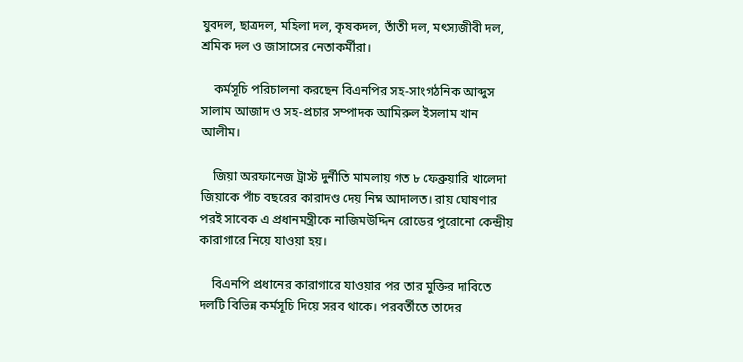যুবদল, ছাত্রদল, মহিলা দল, কৃষকদল, তাঁতী দল, মৎস্যজীবী দল, শ্রমিক দল ও জাসাসের নেতাকর্মীরা।

    কর্মসূচি পরিচালনা করছেন বিএনপির সহ-সাংগঠনিক আব্দুস সালাম আজাদ ও সহ-প্রচার সম্পাদক আমিরুল ইসলাম খান আলীম।

    জিয়া অরফানেজ ট্রাস্ট দুর্নীতি মামলায় গত ৮ ফেব্রুয়ারি খালেদা জিয়াকে পাঁচ বছরের কারাদণ্ড দেয় নিম্ন আদালত। রায় ঘোষণার পরই সাবেক এ প্রধানমন্ত্রীকে নাজিমউদ্দিন রোডের পুরোনো কেন্দ্রীয় কারাগারে নিয়ে যাওয়া হয়।

    বিএনপি প্রধানের কারাগারে যাওয়ার পর তার মুক্তির দাবিতে দলটি বিভিন্ন কর্মসূচি দিয়ে সরব থাকে। পরবর্তীতে তাদের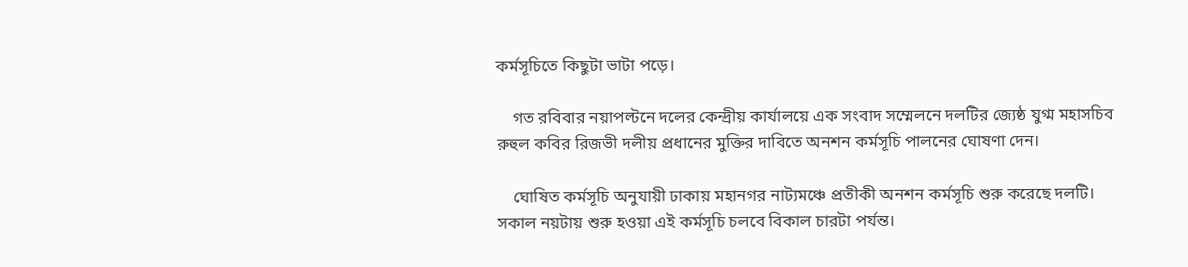কর্মসূচিতে কিছুটা ভাটা পড়ে।

    গত রবিবার নয়াপল্টনে দলের কেন্দ্রীয় কার্যালয়ে এক সংবাদ সম্মেলনে দলটির জ্যেষ্ঠ যুগ্ম মহাসচিব রুহুল কবির রিজভী দলীয় প্রধানের মুক্তির দাবিতে অনশন কর্মসূচি পালনের ঘোষণা দেন।

    ঘোষিত কর্মসূচি অনুযায়ী ঢাকায় মহানগর নাট্যমঞ্চে প্রতীকী অনশন কর্মসূচি শুরু করেছে দলটি। সকাল নয়টায় শুরু হওয়া এই কর্মসূচি চলবে বিকাল চারটা পর্যন্ত।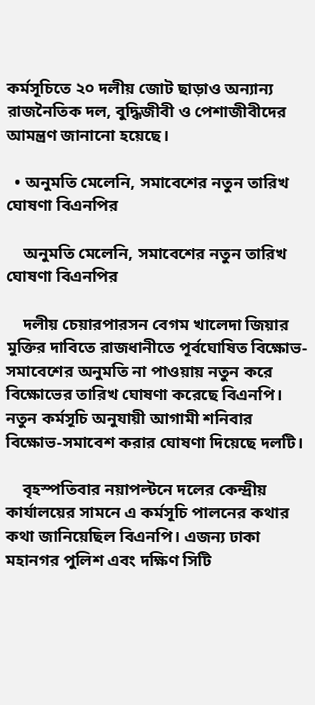কর্মসূচিতে ২০ দলীয় জোট ছাড়াও অন্যান্য রাজনৈতিক দল, বুদ্ধিজীবী ও পেশাজীবীদের আমন্ত্রণ জানানো হয়েছে।

  • অনুমতি মেলেনি, সমাবেশের নতুন তারিখ ঘোষণা বিএনপির

    অনুমতি মেলেনি, সমাবেশের নতুন তারিখ ঘোষণা বিএনপির

    দলীয় চেয়ারপারসন বেগম খালেদা জিয়ার মুক্তির দাবিতে রাজধানীতে পূর্বঘোষিত বিক্ষোভ-সমাবেশের অনুমতি না পাওয়ায় নতুন করে বিক্ষোভের তারিখ ঘোষণা করেছে বিএনপি। নতুন কর্মসূচি অনুযায়ী আগামী শনিবার বিক্ষোভ-সমাবেশ করার ঘোষণা দিয়েছে দলটি।

    বৃহস্পতিবার নয়াপল্টনে দলের কেন্দ্রীয় কার্যালয়ের সামনে এ কর্মসূচি পালনের কথার কথা জানিয়েছিল বিএনপি। এজন্য ঢাকা মহানগর পুলিশ এবং দক্ষিণ সিটি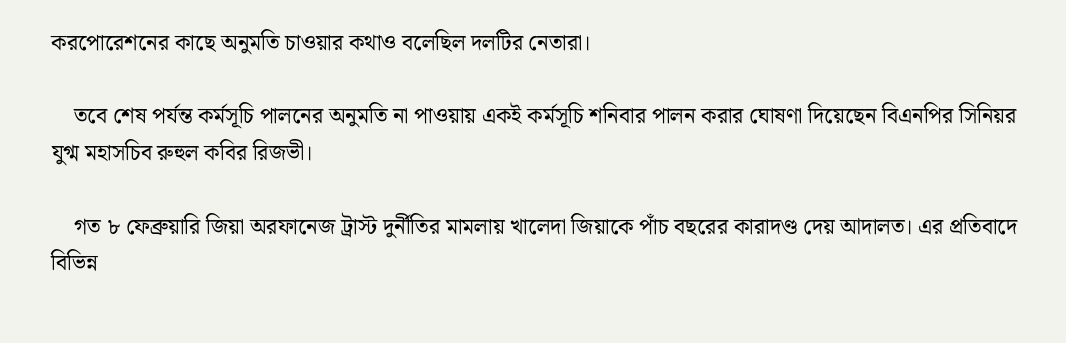করপোরেশনের কাছে অনুমতি চাওয়ার কথাও বলেছিল দলটির নেতারা।

    তবে শেষ পর্যন্ত কর্মসূচি পালনের অনুমতি না পাওয়ায় একই কর্মসূচি শনিবার পালন করার ঘোষণা দিয়েছেন বিএনপির সিনিয়র যুগ্ম মহাসচিব রুহুল কবির রিজভী।

    গত ৮ ফেব্রুয়ারি জিয়া অরফানেজ ট্রাস্ট দুর্নীতির মামলায় খালেদা জিয়াকে পাঁচ বছরের কারাদণ্ড দেয় আদালত। এর প্রতিবাদে বিভিন্ন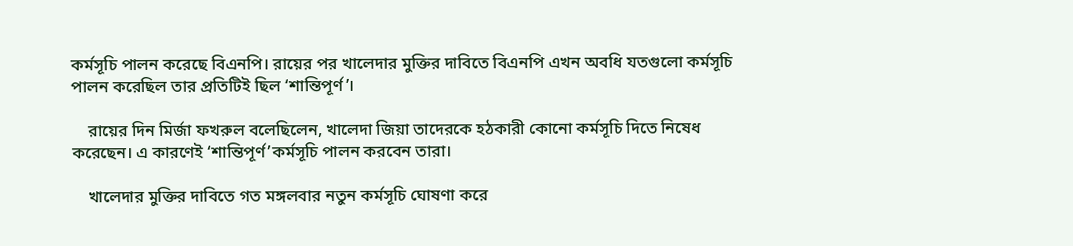কর্মসূচি পালন করেছে বিএনপি। রায়ের পর খালেদার মুক্তির দাবিতে বিএনপি এখন অবধি যতগুলো কর্মসূচি পালন করেছিল তার প্রতিটিই ছিল ‘শান্তিপূর্ণ’।

    রায়ের দিন মির্জা ফখরুল বলেছিলেন, খালেদা জিয়া তাদেরকে হঠকারী কোনো কর্মসূচি দিতে নিষেধ করেছেন। এ কারণেই ‘শান্তিপূর্ণ’কর্মসূচি পালন করবেন তারা।

    খালেদার মুক্তির দাবিতে গত মঙ্গলবার নতুন কর্মসূচি ঘোষণা করে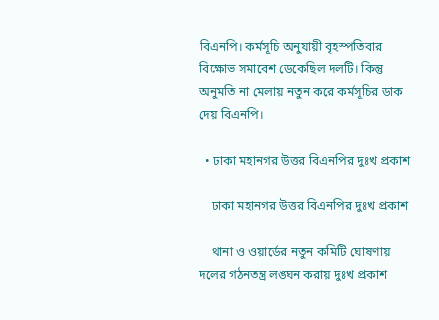বিএনপি। কর্মসূচি অনুযায়ী বৃহস্পতিবার বিক্ষোভ সমাবেশ ডেকেছিল দলটি। কিন্তু অনুমতি না মেলায় নতুন করে কর্মসূচির ডাক দেয় বিএনপি।

  • ঢাকা মহানগর উত্তর বিএনপির দুঃখ প্রকাশ

    ঢাকা মহানগর উত্তর বিএনপির দুঃখ প্রকাশ

    থানা ও ওয়ার্ডের নতুন কমিটি ঘোষণায় দলের গঠনতন্ত্র লঙ্ঘন করায় দুঃখ প্রকাশ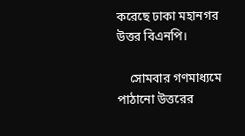করেছে ঢাকা মহানগর উত্তর বিএনপি।

    সোমবার গণমাধ্যমে পাঠানো উত্তরের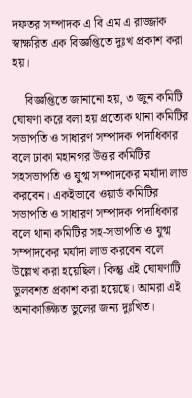দফতর সম্পাদক এ বি এম এ রাজ্জাক স্বাক্ষরিত এক বিজ্ঞপ্তিতে দুঃখ প্রকাশ করা হয়।

    বিজ্ঞপ্তিতে জানানো হয়, ৩ জুন কমিটি ঘোষণা করে বলা হয় প্রত্যেক থানা কমিটির সভাপতি ও সাধারণ সম্পাদক পদাধিকার বলে ঢাকা মহানগর উত্তর কমিটির সহসভাপতি ও যুগ্ম সম্পাদকের মর্যাদা লাভ করবেন। একইভাবে ওয়ার্ড কমিটির সভাপতি ও সাধারণ সম্পাদক পদাধিকার বলে থানা কমিটির সহ-সভাপতি ও যুগ্ম সম্পাদকের মর্যাদা লাভ করবেন বলে উল্লেখ করা হয়েছিল। কিন্তু এই ঘোষণাটি ভুলবশত প্রকাশ করা হয়েছে। আমরা এই অনাকাঙ্ক্ষিত ভুলের জন্য দুঃখিত।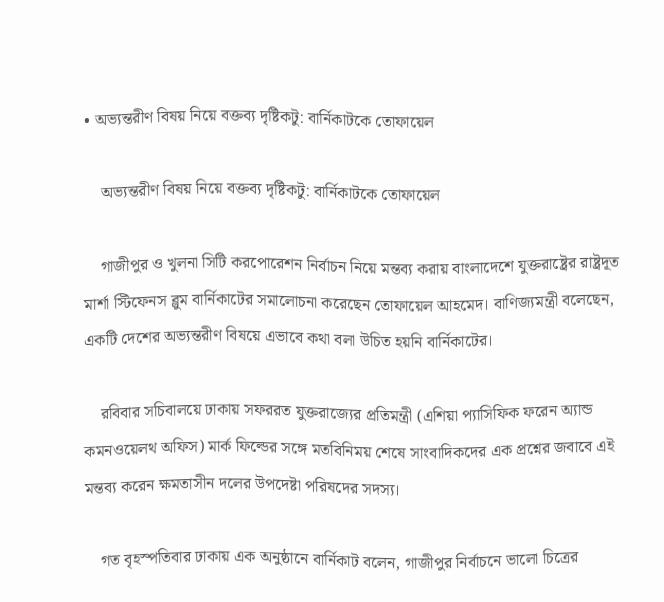• অভ্যন্তরীণ বিষয় নিয়ে বক্তব্য দৃষ্টিকটু: বার্নিকাটকে তোফায়েল

    অভ্যন্তরীণ বিষয় নিয়ে বক্তব্য দৃষ্টিকটু: বার্নিকাটকে তোফায়েল

    গাজীপুর ও খুলনা সিটি করপোরেশন নির্বাচন নিয়ে মন্তব্য করায় বাংলাদেশে যুক্তরাষ্ট্রের রাষ্ট্রদূত মার্শা স্টিফেনস ব্লুম বার্নিকাটের সমালোচনা করেছেন তোফায়েল আহমেদ। বাণিজ্যমন্ত্রী বলেছেন, একটি দেশের অভ্যন্তরীণ বিষয়ে এভাবে কথা বলা উচিত হয়নি বার্নিকাটের।

    রবিবার সচিবালয়ে ঢাকায় সফররত যুক্তরাজ্যের প্রতিমন্ত্রী (এশিয়া প্যাসিফিক ফরেন অ্যান্ড কমনওয়েলথ অফিস) মার্ক ফিল্ডের সঙ্গে মতবিনিময় শেষে সাংবাদিকদের এক প্রশ্নের জবাবে এই মন্তব্য করেন ক্ষমতাসীন দলের উপদেষ্টা পরিষদের সদস্য।

    গত বৃহস্পতিবার ঢাকায় এক অনুষ্ঠানে বার্নিকাট বলেন, গাজীপুর নির্বাচনে ভালো চিত্রের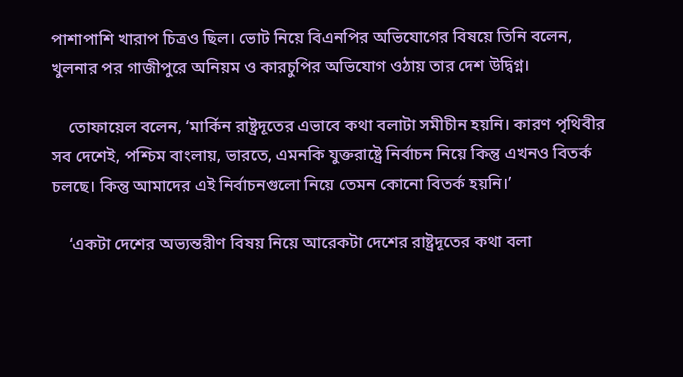পাশাপাশি খারাপ চিত্রও ছিল। ভোট নিয়ে বিএনপির অভিযোগের বিষয়ে তিনি বলেন, খুলনার পর গাজীপুরে অনিয়ম ও কারচুপির অভিযোগ ওঠায় তার দেশ উদ্বিগ্ন।

    তোফায়েল বলেন, ‘মার্কিন রাষ্ট্রদূতের এভাবে কথা বলাটা সমীচীন হয়নি। কারণ পৃথিবীর সব দেশেই, পশ্চিম বাংলায়, ভারতে, এমনকি যুক্তরাষ্ট্রে নির্বাচন নিয়ে কিন্তু এখনও বিতর্ক চলছে। কিন্তু আমাদের এই নির্বাচনগুলো নিয়ে তেমন কোনো বিতর্ক হয়নি।’

    ‘একটা দেশের অভ্যন্তরীণ বিষয় নিয়ে আরেকটা দেশের রাষ্ট্রদূতের কথা বলা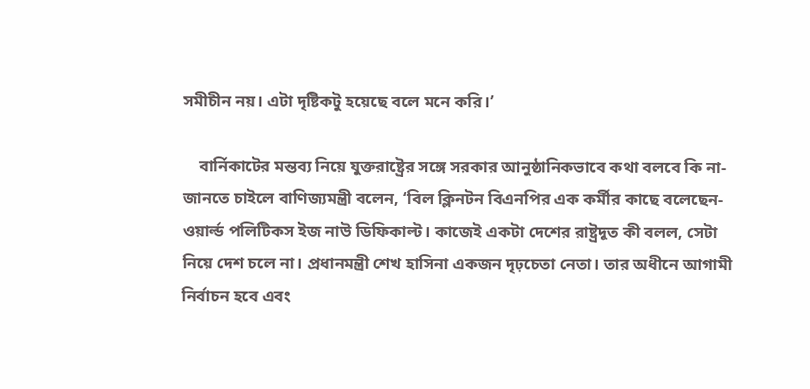সমীচীন নয়। এটা দৃষ্টিকটু হয়েছে বলে মনে করি।’

    বার্নিকাটের মন্তব্য নিয়ে যুক্তরাষ্ট্রের সঙ্গে সরকার আনুষ্ঠানিকভাবে কথা বলবে কি না- জানতে চাইলে বাণিজ্যমন্ত্রী বলেন, ‘বিল ক্লিনটন বিএনপির এক কর্মীর কাছে বলেছেন- ওয়ার্ল্ড পলিটিকস ইজ নাউ ডিফিকাল্ট। কাজেই একটা দেশের রাষ্ট্রদূত কী বলল, সেটা নিয়ে দেশ চলে না। প্রধানমন্ত্রী শেখ হাসিনা একজন দৃঢ়চেতা নেতা। তার অধীনে আগামী নির্বাচন হবে এবং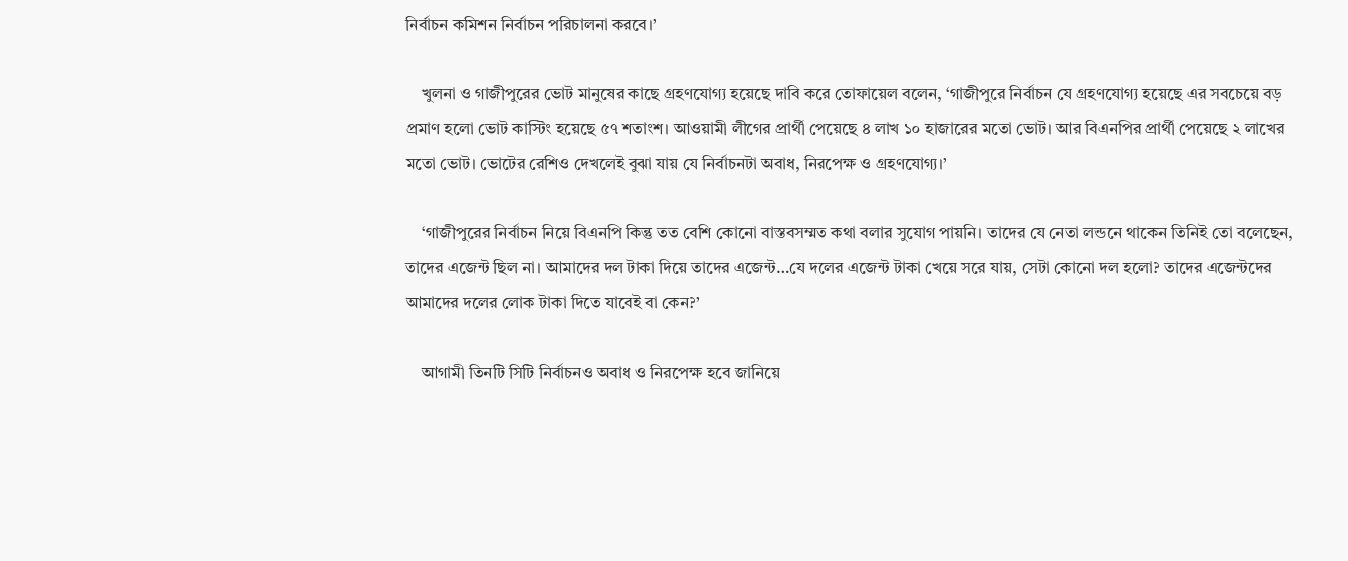নির্বাচন কমিশন নির্বাচন পরিচালনা করবে।’

    খুলনা ও গাজীপুরের ভোট মানুষের কাছে গ্রহণযোগ্য হয়েছে দাবি করে তোফায়েল বলেন, ‘গাজীপুরে নির্বাচন যে গ্রহণযোগ্য হয়েছে এর সবচেয়ে বড় প্রমাণ হলো ভোট কাস্টিং হয়েছে ৫৭ শতাংশ। আওয়ামী লীগের প্রার্থী পেয়েছে ৪ লাখ ১০ হাজারের মতো ভোট। আর বিএনপির প্রার্থী পেয়েছে ২ লাখের মতো ভোট। ভোটের রেশিও দেখলেই বুঝা যায় যে নির্বাচনটা অবাধ, নিরপেক্ষ ও গ্রহণযোগ্য।’

    ‘গাজীপুরের নির্বাচন নিয়ে বিএনপি কিন্তু তত বেশি কোনো বাস্তবসম্মত কথা বলার সুযোগ পায়নি। তাদের যে নেতা লন্ডনে থাকেন তিনিই তো বলেছেন, তাদের এজেন্ট ছিল না। আমাদের দল টাকা দিয়ে তাদের এজেন্ট…যে দলের এজেন্ট টাকা খেয়ে সরে যায়, সেটা কোনো দল হলো? তাদের এজেন্টদের আমাদের দলের লোক টাকা দিতে যাবেই বা কেন?’

    আগামী তিনটি সিটি নির্বাচনও অবাধ ও নিরপেক্ষ হবে জানিয়ে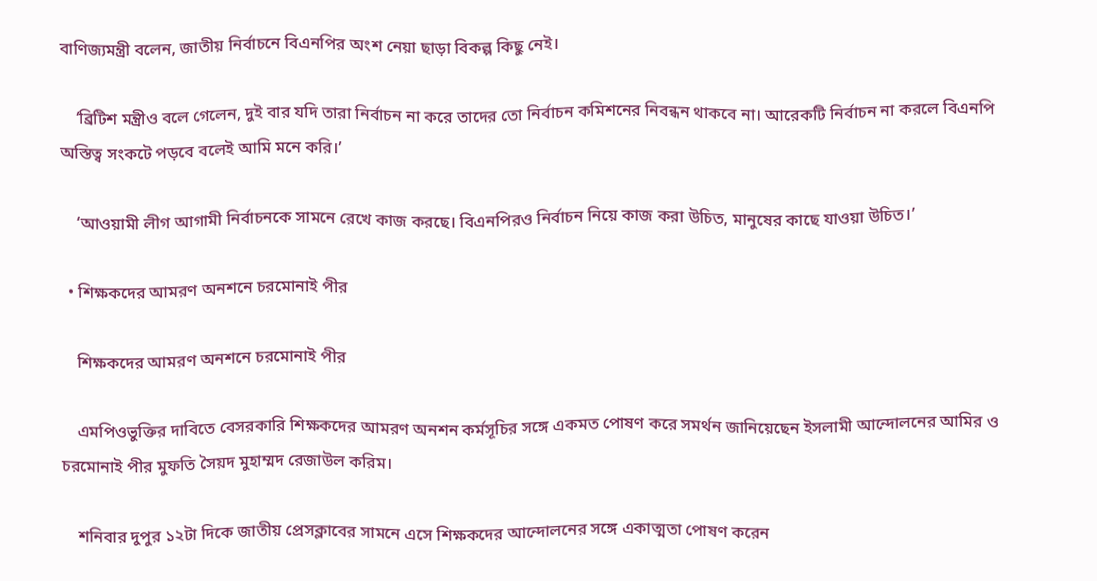বাণিজ্যমন্ত্রী বলেন, জাতীয় নির্বাচনে বিএনপির অংশ নেয়া ছাড়া বিকল্প কিছু নেই।

    ‘ব্রিটিশ মন্ত্রীও বলে গেলেন, দুই বার যদি তারা নির্বাচন না করে তাদের তো নির্বাচন কমিশনের নিবন্ধন থাকবে না। আরেকটি নির্বাচন না করলে বিএনপি অস্তিত্ব সংকটে পড়বে বলেই আমি মনে করি।’

    ‘আওয়ামী লীগ আগামী নির্বাচনকে সামনে রেখে কাজ করছে। বিএনপিরও নির্বাচন নিয়ে কাজ করা উচিত, মানুষের কাছে যাওয়া উচিত।’

  • শিক্ষকদের আমরণ অনশনে চরমোনাই পীর

    শিক্ষকদের আমরণ অনশনে চরমোনাই পীর

    এমপিওভুক্তির দাবিতে বেসরকারি শিক্ষকদের আমরণ অনশন কর্মসূচির সঙ্গে একমত পোষণ করে সমর্থন জানিয়েছেন ইসলামী আন্দোলনের আমির ও চরমোনাই পীর মুফতি সৈয়দ মুহাম্মদ রেজাউল করিম।

    শনিবার দুপুর ১২টা দিকে জাতীয় প্রেসক্লাবের সামনে এসে শিক্ষকদের আন্দোলনের সঙ্গে একাত্মতা পোষণ করেন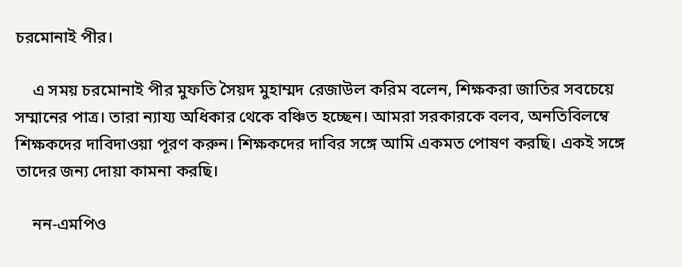চরমোনাই পীর।

    এ সময় চরমোনাই পীর মুফতি সৈয়দ মুহাম্মদ রেজাউল করিম বলেন, শিক্ষকরা জাতির সবচেয়ে সম্মানের পাত্র। তারা ন্যায্য অধিকার থেকে বঞ্চিত হচ্ছেন। আমরা সরকারকে বলব, অনতিবিলম্বে শিক্ষকদের দাবিদাওয়া পূরণ করুন। শিক্ষকদের দাবির সঙ্গে আমি একমত পোষণ করছি। একই সঙ্গে তাদের জন্য দোয়া কামনা করছি।

    নন-এমপিও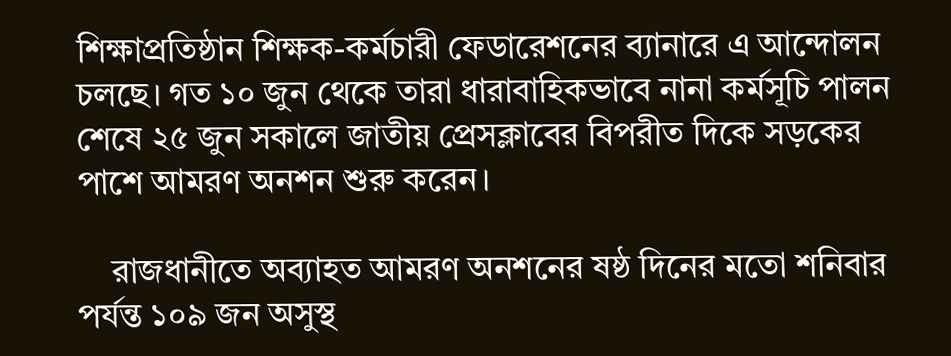শিক্ষাপ্রতিষ্ঠান শিক্ষক-কর্মচারী ফেডারেশনের ব্যানারে এ আন্দোলন চলছে। গত ১০ জুন থেকে তারা ধারাবাহিকভাবে নানা কর্মসূচি পালন শেষে ২৫ জুন সকালে জাতীয় প্রেসক্লাবের বিপরীত দিকে সড়কের পাশে আমরণ অনশন শুরু করেন।

    রাজধানীতে অব্যাহত আমরণ অনশনের ষষ্ঠ দিনের মতো শনিবার পর্যন্ত ১০৯ জন অসুস্থ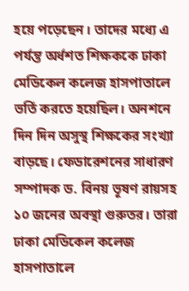হয়ে পড়েছেন। তাদের মধ্যে এ পর্যন্ত অর্ধশত শিক্ষককে ঢাকা মেডিকেল কলেজ হাসপাতালে ভর্তি করতে হয়েছিল। অনশনে দিন দিন অসুস্থ শিক্ষকের সংখ্যা বাড়ছে। ফেডারেশনের সাধারণ সম্পাদক ড. বিনয় ভূষণ রায়সহ ১০ জনের অবস্থা গুরুতর। তারা ঢাকা মেডিকেল কলেজ হাসপাতালে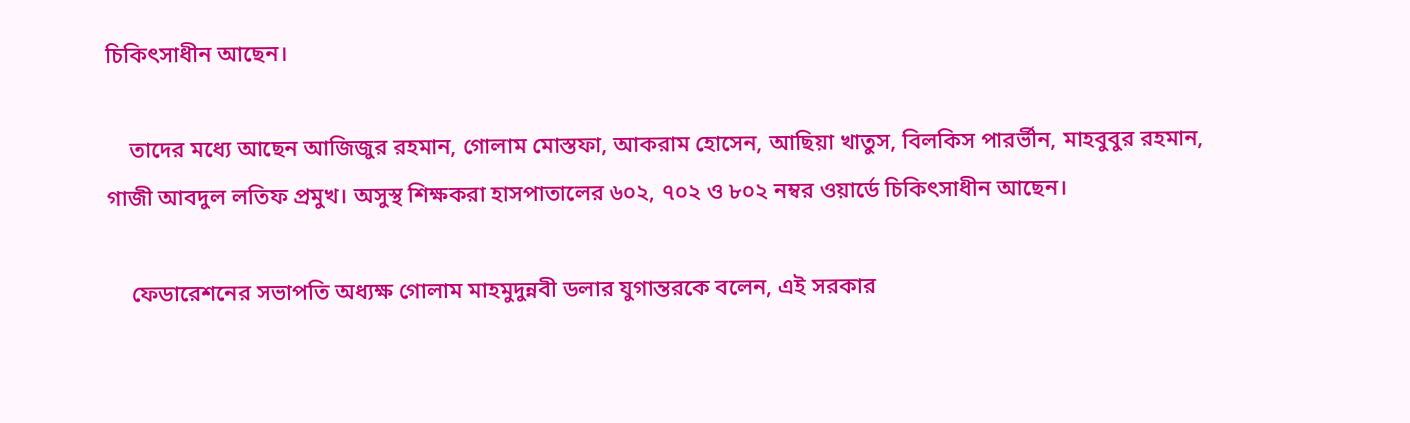চিকিৎসাধীন আছেন।

    তাদের মধ্যে আছেন আজিজুর রহমান, গোলাম মোস্তফা, আকরাম হোসেন, আছিয়া খাতুস, বিলকিস পারর্ভীন, মাহবুবুর রহমান, গাজী আবদুল লতিফ প্রমুখ। অসুস্থ শিক্ষকরা হাসপাতালের ৬০২, ৭০২ ও ৮০২ নম্বর ওয়ার্ডে চিকিৎসাধীন আছেন।

    ফেডারেশনের সভাপতি অধ্যক্ষ গোলাম মাহমুদুন্নবী ডলার যুগান্তরকে বলেন, এই সরকার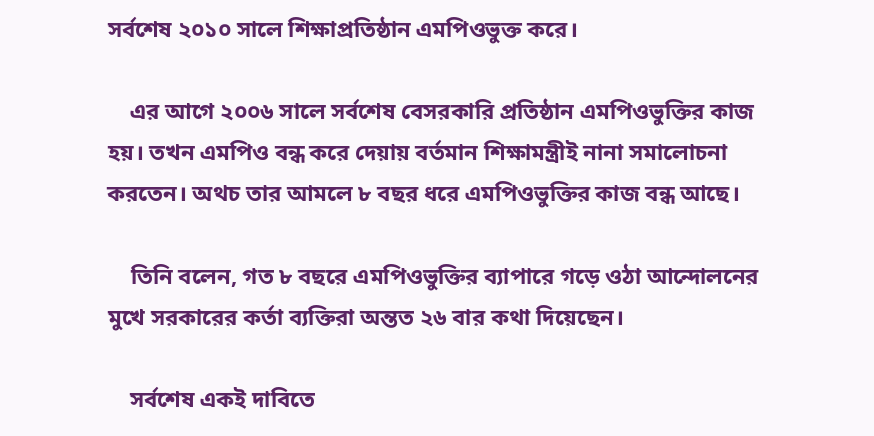সর্বশেষ ২০১০ সালে শিক্ষাপ্রতিষ্ঠান এমপিওভুক্ত করে।

    এর আগে ২০০৬ সালে সর্বশেষ বেসরকারি প্রতিষ্ঠান এমপিওভুক্তির কাজ হয়। তখন এমপিও বন্ধ করে দেয়ায় বর্তমান শিক্ষামন্ত্রীই নানা সমালোচনা করতেন। অথচ তার আমলে ৮ বছর ধরে এমপিওভুক্তির কাজ বন্ধ আছে।

    তিনি বলেন, গত ৮ বছরে এমপিওভুক্তির ব্যাপারে গড়ে ওঠা আন্দোলনের মুখে সরকারের কর্তা ব্যক্তিরা অন্তত ২৬ বার কথা দিয়েছেন।

    সর্বশেষ একই দাবিতে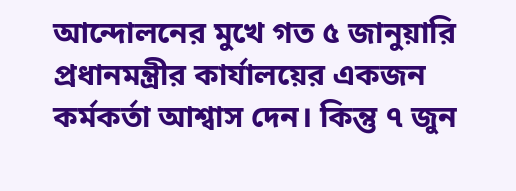আন্দোলনের মুখে গত ৫ জানুয়ারি প্রধানমন্ত্রীর কার্যালয়ের একজন কর্মকর্তা আশ্বাস দেন। কিন্তু ৭ জুন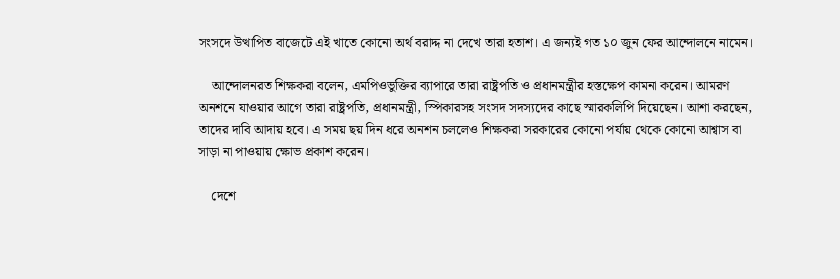সংসদে উত্থাপিত বাজেটে এই খাতে কোনো অর্থ বরাদ্দ না দেখে তারা হতাশ। এ জন্যই গত ১০ জুন ফের আন্দোলনে নামেন।

    আন্দোলনরত শিক্ষকরা বলেন, এমপিওভুক্তির ব্যাপারে তারা রাষ্ট্রপতি ও প্রধানমন্ত্রীর হস্তক্ষেপ কামনা করেন। আমরণ অনশনে যাওয়ার আগে তারা রাষ্ট্রপতি, প্রধানমন্ত্রী, স্পিকারসহ সংসদ সদস্যদের কাছে স্মারকলিপি দিয়েছেন। আশা করছেন, তাদের দাবি আদায় হবে। এ সময় ছয় দিন ধরে অনশন চললেও শিক্ষকরা সরকারের কোনো পর্যায় থেকে কোনো আশ্বাস বা সাড়া না পাওয়ায় ক্ষোভ প্রকাশ করেন।

    দেশে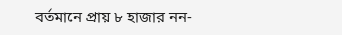বর্তমানে প্রায় ৮ হাজার নন-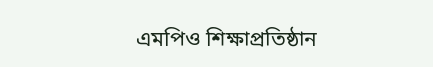এমপিও শিক্ষাপ্রতিষ্ঠান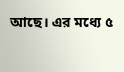আছে। এর মধ্যে ৫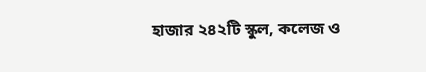হাজার ২৪২টি স্কুল, কলেজ ও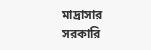মাদ্রাসার সরকারি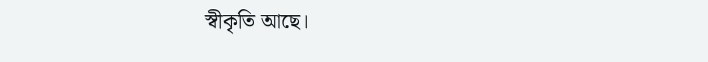স্বীকৃতি আছে।